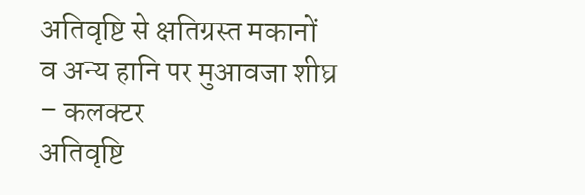अतिवृष्टि से क्षतिग्रस्त मकानों व अन्य हानि पर मुआवजा शीघ्र – कलक्टर
अतिवृष्टि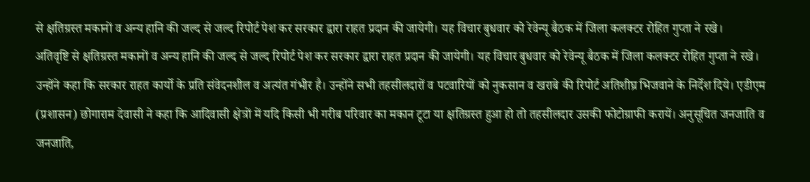से क्षतिग्रस्त मकानों व अन्य हानि की जल्द से जल्द रिपोर्ट पेश कर सरकार द्वारा राहत प्रदान की जायेगी। यह विचार बुधवार को रेवेन्यू बैठक में जिला कलक्टर रोहित गुप्ता ने रखे।
अतिवृष्टि से क्षतिग्रस्त मकानों व अन्य हानि की जल्द से जल्द रिपोर्ट पेश कर सरकार द्वारा राहत प्रदान की जायेगी। यह विचार बुधवार को रेवेन्यू बैठक में जिला कलक्टर रोहित गुप्ता ने रखे।
उन्होंने कहा कि सरकार राहत कार्यो के प्रति संवेदनशील व अत्यंत गंभीर है। उन्होंने सभी तहसीलदारों व पटवारियों को नुकसान व खराबे की रिपोर्ट अतिशीघ्र भिजवाने के निर्देश दिये। एडीएम (प्रशासन) छोगाराम देवासी ने कहा कि आदिवासी क्षेत्रों में यदि किसी भी गरीब परिवार का मकान टूटा या क्षतिग्रस्त हुआ हो तो तहसीलदार उसकी फोटोग्राफी करायें। अनुसूचित जनजाति व जनजाति,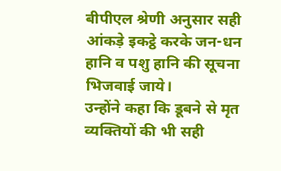बीपीएल श्रेणी अनुसार सही आंकड़े इकट्ठे करके जन-धन हानि व पशु हानि की सूचना भिजवाई जाये।
उन्होंने कहा कि डूबने से मृत व्यक्तियों की भी सही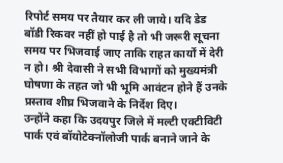रिपोर्ट समय पर तैयार कर ली जाये। यदि डेड बॉडी रिकवर नहीं हो पाई है तो भी जरूरी सूचना समय पर भिजवाई जाए ताकि राहत कार्यों में देरी न हो। श्री देवासी ने सभी विभागों को मुख्यमंत्री घोषणा के तहत जो भी भूमि आवंटन होने हैं उनके प्रस्ताव शीघ्र भिजवाने के निर्देश दिए।
उन्होंने कहा कि उदयपुर जिले में मल्टी एक्टीविटी पार्क एवं बॉयोटेक्नॉलोजी पार्क बनाने जाने के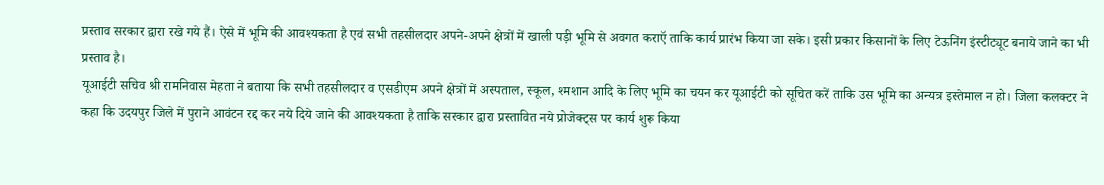प्रस्ताव सरकार द्वारा रखे गये हैं। ऐसे में भूमि की आवश्यकता है एवं सभी तहसीलदार अपने-अपने क्षेत्रों में खाली पड़ी भूमि से अवगत कराऍ ताकि कार्य प्रारंभ किया जा सके। इसी प्रकार किसानों के लिए टेऊनिंग इंस्टीट्यूट बनाये जाने का भी प्रस्ताव है।
यूआईटी सचिव श्री रामनिवास मेहता ने बताया कि सभी तहसीलदार व एसडीएम अपने क्षेत्रों में अस्पताल, स्कूल, श्मशान आदि के लिए भूमि का चयन कर यूआईटी को सूचित करें ताकि उस भूमि का अन्यत्र इस्तेमाल न हो। जिला कलक्टर ने कहा कि उदयपुर जिले में पुराने आवंटन रद्द कर नये दिये जाने की आवश्यकता है ताकि सरकार द्वारा प्रस्तावित नये प्रोजेक्ट्स पर कार्य शुरू किया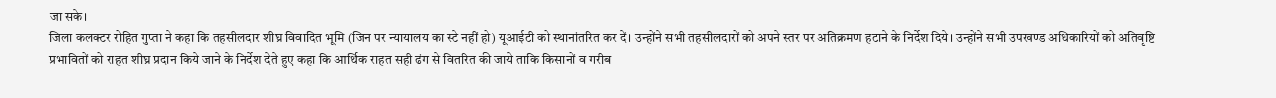जा सके।
जिला कलक्टर रोहित गुप्ता ने कहा कि तहसीलदार शीघ्र विवादित भूमि (जिन पर न्यायालय का स्टे नहीं हो) यूआईटी को स्थानांतरित कर दें। उन्होंने सभी तहसीलदारों को अपने स्तर पर अतिक्रमण हटाने के निर्देश दिये। उन्होंने सभी उपखण्ड अधिकारियों को अतिवृष्टि प्रभावितों को राहत शीघ्र प्रदान किये जाने के निर्देश देते हुए कहा कि आर्थिक राहत सही ढंग से वितरित की जाये ताकि किसानों व गरीब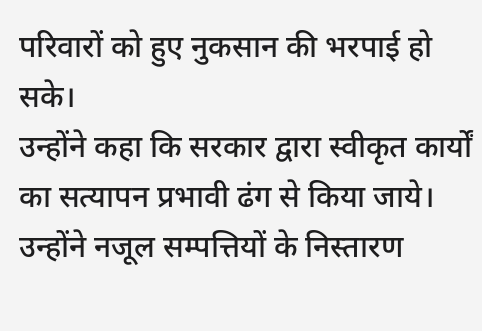परिवारों को हुए नुकसान की भरपाई हो सके।
उन्होंने कहा कि सरकार द्वारा स्वीकृत कार्यों का सत्यापन प्रभावी ढंग से किया जाये। उन्होंने नजूल सम्पत्तियों के निस्तारण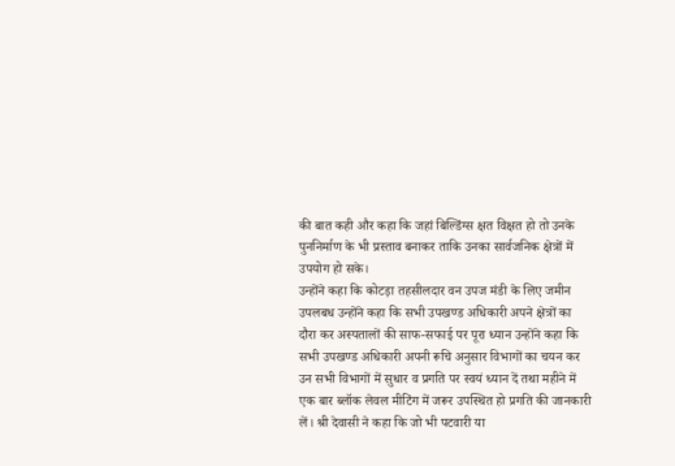की बात कही और कहा कि जहां बिल्डिंग्स क्षत विक्षत हो तो उनके पुननिर्माण के भी प्रस्ताव बनाकर ताकि उनका सार्वजनिक क्षेत्रों में उपयोग हो सके।
उन्होंने कहा कि कोटड़ा तहसीलदार वन उपज मंडी के लिए जमीन उपलबध उन्होंने कहा कि सभी उपखण्ड अधिकारी अपने क्षेत्रों का दौरा कर अस्पतालों की साफ-सफाई पर पूरा ध्यान उन्होंने कहा कि सभी उपखण्ड अधिकारी अपनी रूचि अनुसार विभागों का चयन कर उन सभी विभागों में सुधार व प्रगति पर स्वयं ध्यान दें तथा महीने में एक बार ब्लॉक लेवल मीटिंग में जरूर उपस्थित हो प्रगति की जानकारी लें। श्री देवासी ने कहा कि जो भी पटवारी या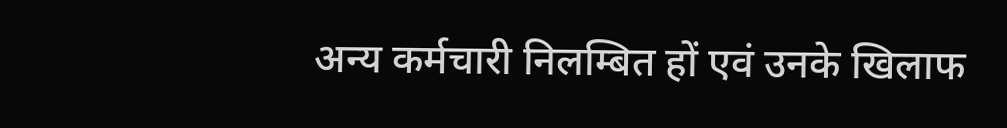अन्य कर्मचारी निलम्बित हों एवं उनके खिलाफ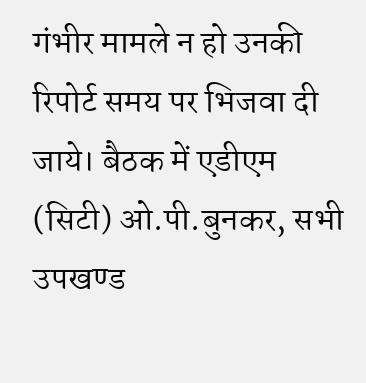गंभीर मामले न हो उनकी रिपोर्ट समय पर भिजवा दी जाये। बैठक में एडीएम (सिटी) ओ.पी.बुनकर, सभी उपखण्ड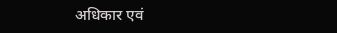अधिकार एवं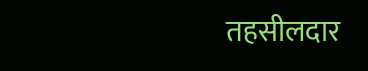तहसीलदार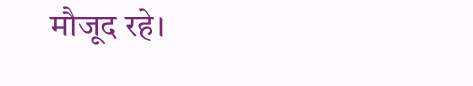मौजूद रहे।